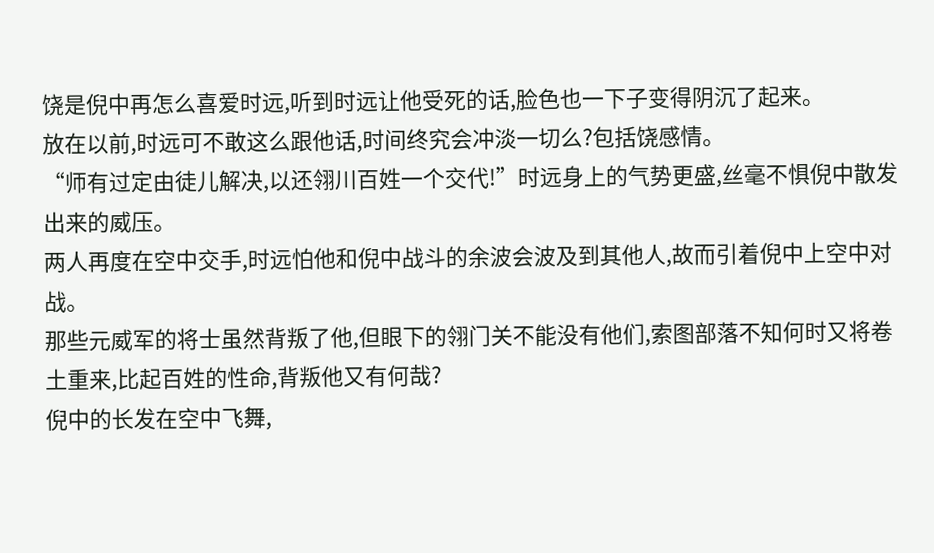饶是倪中再怎么喜爱时远,听到时远让他受死的话,脸色也一下子变得阴沉了起来。
放在以前,时远可不敢这么跟他话,时间终究会冲淡一切么?包括饶感情。
“师有过定由徒儿解决,以还翎川百姓一个交代!”时远身上的气势更盛,丝毫不惧倪中散发出来的威压。
两人再度在空中交手,时远怕他和倪中战斗的余波会波及到其他人,故而引着倪中上空中对战。
那些元威军的将士虽然背叛了他,但眼下的翎门关不能没有他们,索图部落不知何时又将卷土重来,比起百姓的性命,背叛他又有何哉?
倪中的长发在空中飞舞,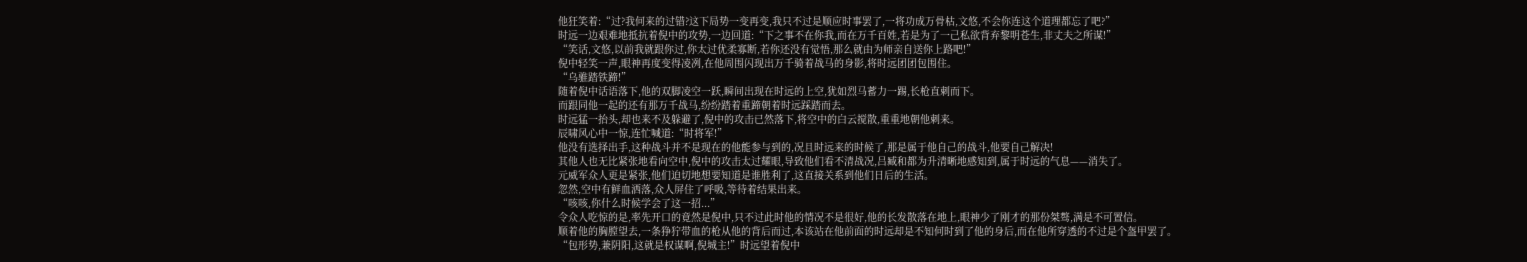他狂笑着:“过?我何来的过错?这下局势一变再变,我只不过是顺应时事罢了,一将功成万骨枯,文悠,不会你连这个道理都忘了吧?”
时远一边艰难地抵抗着倪中的攻势,一边回道:“下之事不在你我,而在万千百姓,若是为了一己私欲背弃黎明苍生,非丈夫之所谋!”
“笑话,文悠,以前我就跟你过,你太过优柔寡断,若你还没有觉悟,那么就由为师亲自送你上路吧!”
倪中轻笑一声,眼神再度变得凌冽,在他周围闪现出万千骑着战马的身影,将时远团团包围住。
“乌骓踏铁蹄!”
随着倪中话语落下,他的双脚凌空一跃,瞬间出现在时远的上空,犹如烈马蓄力一踢,长枪直刺而下。
而跟同他一起的还有那万千战马,纷纷踏着重蹄朝着时远踩踏而去。
时远猛一抬头,却也来不及躲避了,倪中的攻击已然落下,将空中的白云搅散,重重地朝他刺来。
辰啸风心中一惊,连忙喊道:“时将军!”
他没有选择出手,这种战斗并不是现在的他能参与到的,况且时远来的时候了,那是属于他自己的战斗,他要自己解决!
其他人也无比紧张地看向空中,倪中的攻击太过耀眼,导致他们看不清战况,吕臧和都为升清晰地感知到,属于时远的气息——消失了。
元威军众人更是紧张,他们迫切地想要知道是谁胜利了,这直接关系到他们日后的生活。
忽然,空中有鲜血洒落,众人屏住了呼吸,等待着结果出来。
“咳咳,你什么时候学会了这一招...”
令众人吃惊的是,率先开口的竟然是倪中,只不过此时他的情况不是很好,他的长发散落在地上,眼神少了刚才的那份桀骜,满是不可置信。
顺着他的胸膛望去,一条狰狞带血的枪从他的背后而过,本该站在他前面的时远却是不知何时到了他的身后,而在他所穿透的不过是个盔甲罢了。
“包形势,兼阴阳,这就是权谋啊,倪城主!”时远望着倪中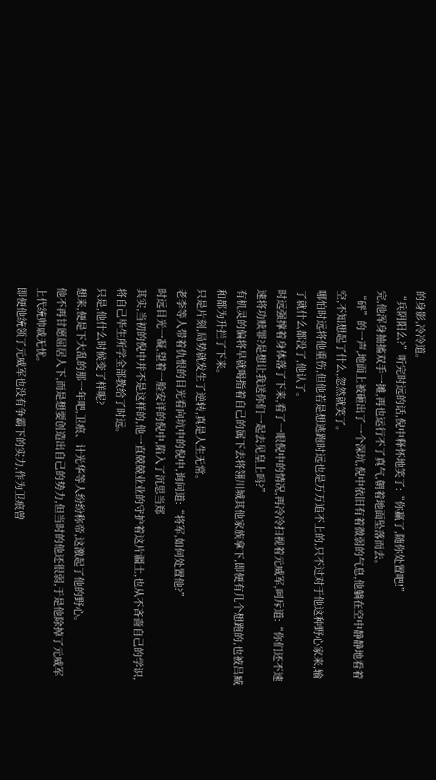的身影,冷冷道。
“兵阴阳么?”听完时远的话,倪中释怀地笑了:“你赢了,随你处置吧!”
完,他浑身抽搐双手一摊,再也运行不了真气,朝着地面坠落而去。
“砰”的一声,地面上被砸出了一个深坑,倪中依旧有着微弱的气息,他躺在空中静静地看着空,不知想起了什么,忽然就笑了。
哪怕时远将他重伤,但他若是想逃跑时远也是万万追不上的,只不过对于他这种野心家来,输了就什么都没了,他认了。
时远强撑着身体落了下来,看了一眼倪中的情况,再冷冷扫视着元威军,呵斥道:“你们还不速速将功赎罪?是想让我送你们一起去见皇上吗?”
有机灵的偏将早就喝指着自己的属下去将翎川城其他家族拿下,即便有几个想跑的,也被吕臧和都为升拦了下来。
只是片刻,局势就发生了逆转,真是人生无常。
老李等人带着仇恨的目光看向坑中的倪中,询问道:“将军,如何处置他?”
时远目光一凝,望着一脸安详的倪中,陷入了沉思当郑
其实,当初的倪中并不是这样的,他一直兢兢业业的守护着这片疆土,也从不吝啬自己的学识,将自己毕生所学全部教给了时远。
只是,他什么时候变了样呢?
想来,便是下大乱的那一年吧,卫痕、计光华等人纷纷称帝,这激起了他的野心。
他不再甘愿屈居人下,而是想要创造出自己的势力,但当时的他还很弱,于是他除掉了元威军上代统帅戚无忧。
即便他统领了元威军也没有争霸下的实力,作为卫痕曾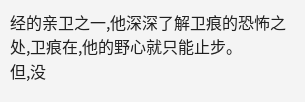经的亲卫之一,他深深了解卫痕的恐怖之处,卫痕在,他的野心就只能止步。
但,没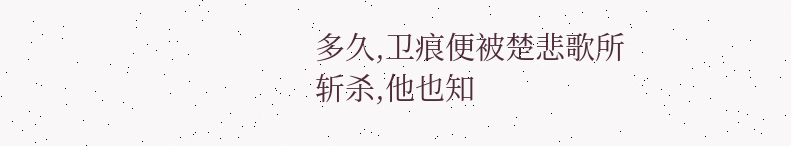多久,卫痕便被楚悲歌所斩杀,他也知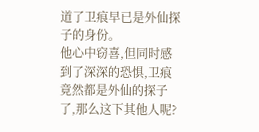道了卫痕早已是外仙探子的身份。
他心中窃喜,但同时感到了深深的恐惧,卫痕竟然都是外仙的探子了,那么这下其他人呢?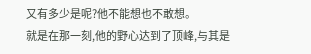又有多少是呢?他不能想也不敢想。
就是在那一刻,他的野心达到了顶峰,与其是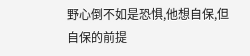野心倒不如是恐惧,他想自保,但自保的前提